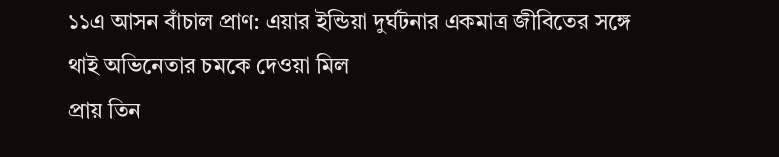১১এ আসন বাঁচাল প্রাণ: এয়ার ইন্ডিয়া দুর্ঘটনার একমাত্র জীবিতের সঙ্গে থাই অভিনেতার চমকে দেওয়া মিল
প্রায় তিন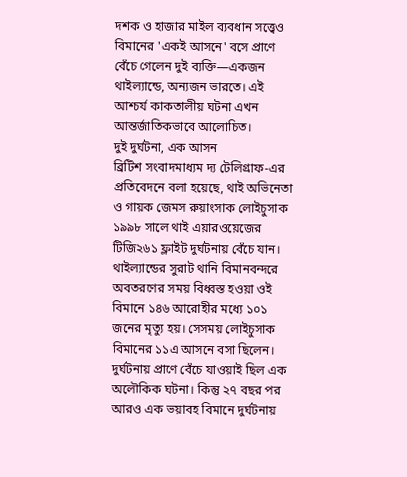দশক ও হাজার মাইল ব্যবধান সত্ত্বেও বিমানের 'একই আসনে' বসে প্রাণে বেঁচে গেলেন দুই ব্যক্তি—একজন থাইল্যান্ডে, অন্যজন ভারতে। এই আশ্চর্য কাকতালীয় ঘটনা এখন আন্তর্জাতিকভাবে আলোচিত।
দুই দুর্ঘটনা, এক আসন
ব্রিটিশ সংবাদমাধ্যম দ্য টেলিগ্রাফ-এর প্রতিবেদনে বলা হয়েছে, থাই অভিনেতা ও গায়ক জেমস রুয়াংসাক লোইচুসাক ১৯৯৮ সালে থাই এয়ারওয়েজের টিজি২৬১ ফ্লাইট দুর্ঘটনায় বেঁচে যান। থাইল্যান্ডের সুরাট থানি বিমানবন্দরে অবতরণের সময় বিধ্বস্ত হওয়া ওই বিমানে ১৪৬ আরোহীর মধ্যে ১০১ জনের মৃত্যু হয়। সেসময় লোইচুসাক বিমানের ১১এ আসনে বসা ছিলেন।
দুর্ঘটনায় প্রাণে বেঁচে যাওয়াই ছিল এক অলৌকিক ঘটনা। কিন্তু ২৭ বছর পর আরও এক ভয়াবহ বিমানে দুর্ঘটনায়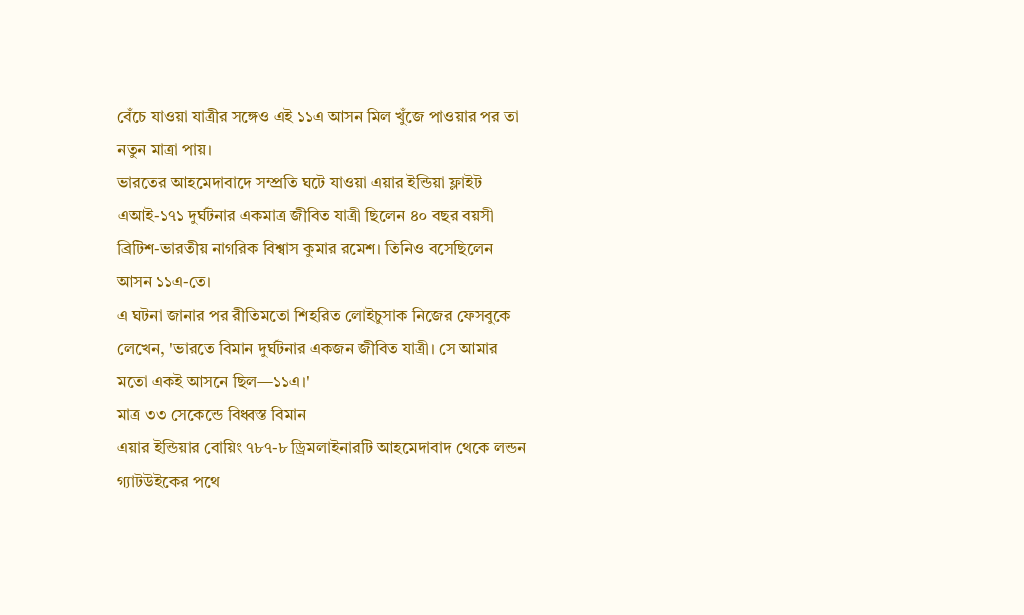বেঁচে যাওয়া যাত্রীর সঙ্গেও এই ১১এ আসন মিল খুঁজে পাওয়ার পর তা নতুন মাত্রা পায়।
ভারতের আহমেদাবাদে সম্প্রতি ঘটে যাওয়া এয়ার ইন্ডিয়া ফ্লাইট এআই-১৭১ দুর্ঘটনার একমাত্র জীবিত যাত্রী ছিলেন ৪০ বছর বয়সী ব্রিটিশ-ভারতীয় নাগরিক বিশ্বাস কুমার রমেশ। তিনিও বসেছিলেন আসন ১১এ-তে।
এ ঘটনা জানার পর রীতিমতো শিহরিত লোইচুসাক নিজের ফেসবুকে লেখেন, 'ভারতে বিমান দুর্ঘটনার একজন জীবিত যাত্রী। সে আমার মতো একই আসনে ছিল—১১এ।'
মাত্র ৩৩ সেকেন্ডে বিধ্বস্ত বিমান
এয়ার ইন্ডিয়ার বোয়িং ৭৮৭-৮ ড্রিমলাইনারটি আহমেদাবাদ থেকে লন্ডন গ্যাটউইকের পথে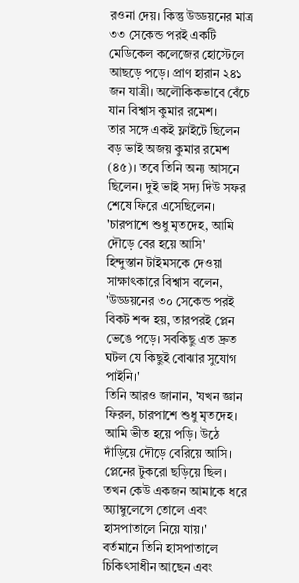রওনা দেয়। কিন্তু উড্ডয়নের মাত্র ৩৩ সেকেন্ড পরই একটি মেডিকেল কলেজের হোস্টেলে আছড়ে পড়ে। প্রাণ হারান ২৪১ জন যাত্রী। অলৌকিকভাবে বেঁচে যান বিশ্বাস কুমার রমেশ।
তার সঙ্গে একই ফ্লাইটে ছিলেন বড় ভাই অজয় কুমার রমেশ (৪৫)। তবে তিনি অন্য আসনে ছিলেন। দুই ভাই সদ্য দিউ সফর শেষে ফিরে এসেছিলেন।
'চারপাশে শুধু মৃতদেহ, আমি দৌড়ে বের হয়ে আসি'
হিন্দুস্তান টাইমসকে দেওয়া সাক্ষাৎকারে বিশ্বাস বলেন, 'উড্ডয়নের ৩০ সেকেন্ড পরই বিকট শব্দ হয়, তারপরই প্লেন ভেঙে পড়ে। সবকিছু এত দ্রুত ঘটল যে কিছুই বোঝার সুযোগ পাইনি।'
তিনি আরও জানান, 'যখন জ্ঞান ফিরল, চারপাশে শুধু মৃতদেহ। আমি ভীত হয়ে পড়ি। উঠে দাঁড়িয়ে দৌড়ে বেরিয়ে আসি। প্লেনের টুকরো ছড়িয়ে ছিল। তখন কেউ একজন আমাকে ধরে অ্যাম্বুলেন্সে তোলে এবং হাসপাতালে নিয়ে যায়।'
বর্তমানে তিনি হাসপাতালে চিকিৎসাধীন আছেন এবং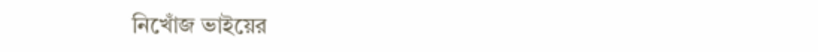নিখোঁজ ভাইয়ের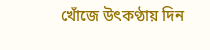খোঁজে উৎকণ্ঠায় দিন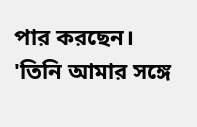পার করছেন। 'তিনি আমার সঙ্গে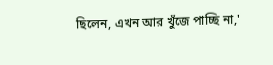ছিলেন, এখন আর খুঁজে পাচ্ছি না,'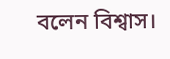বলেন বিশ্বাস।